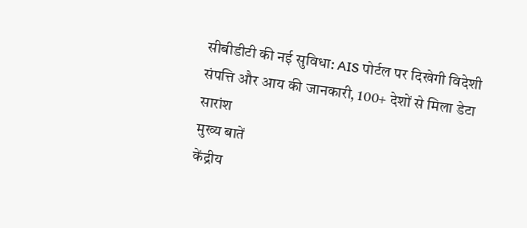सीबीडीटी की नई सुविधा: AIS पोर्टल पर दिखेगी विदेशी संपत्ति और आय की जानकारी, 100+ देशों से मिला डेटा
सारांश
मुख्य बातें
केंद्रीय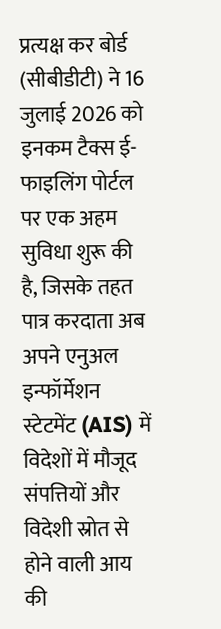प्रत्यक्ष कर बोर्ड (सीबीडीटी) ने 16 जुलाई 2026 को इनकम टैक्स ई-फाइलिंग पोर्टल पर एक अहम सुविधा शुरू की है, जिसके तहत पात्र करदाता अब अपने एनुअल इन्फॉर्मेशन स्टेटमेंट (AIS) में विदेशों में मौजूद संपत्तियों और विदेशी स्रोत से होने वाली आय की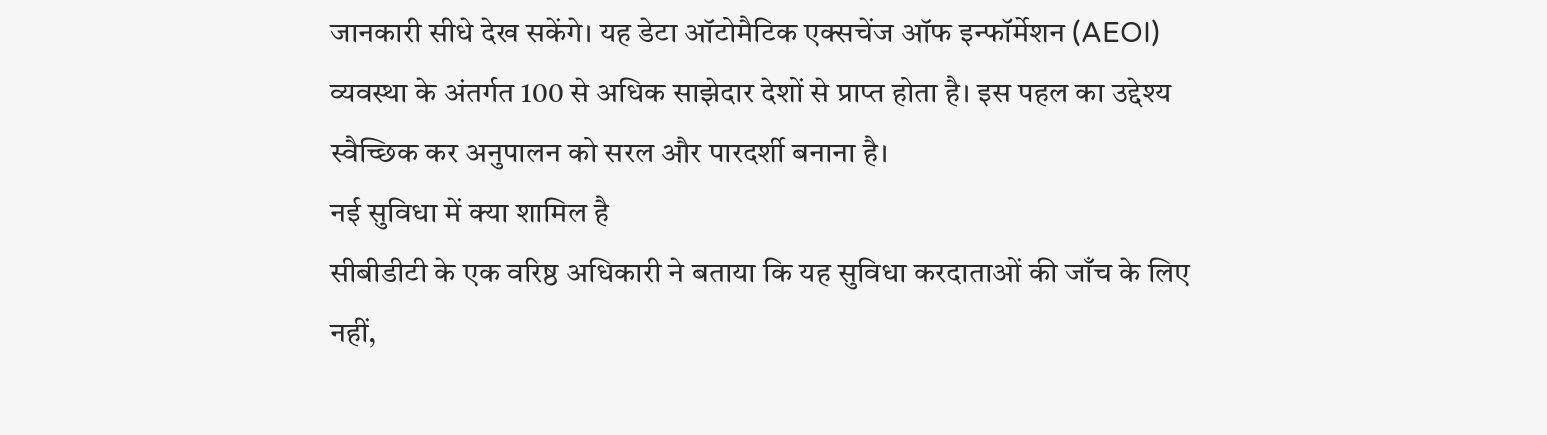जानकारी सीधे देख सकेंगे। यह डेटा ऑटोमैटिक एक्सचेंज ऑफ इन्फॉर्मेशन (AEOI) व्यवस्था के अंतर्गत 100 से अधिक साझेदार देशों से प्राप्त होता है। इस पहल का उद्देश्य स्वैच्छिक कर अनुपालन को सरल और पारदर्शी बनाना है।
नई सुविधा में क्या शामिल है
सीबीडीटी के एक वरिष्ठ अधिकारी ने बताया कि यह सुविधा करदाताओं की जाँच के लिए नहीं,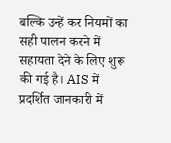बल्कि उन्हें कर नियमों का सही पालन करने में सहायता देने के लिए शुरू की गई है। AIS में प्रदर्शित जानकारी में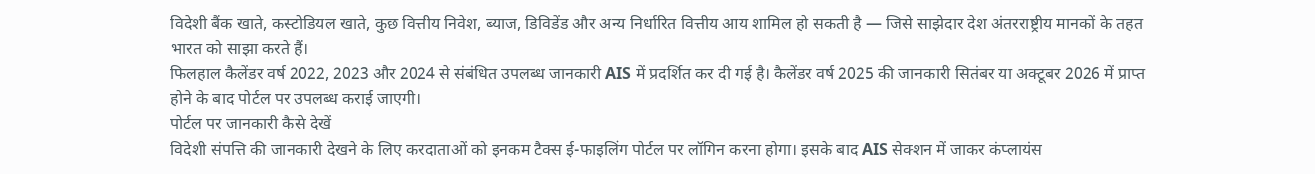विदेशी बैंक खाते, कस्टोडियल खाते, कुछ वित्तीय निवेश, ब्याज, डिविडेंड और अन्य निर्धारित वित्तीय आय शामिल हो सकती है — जिसे साझेदार देश अंतरराष्ट्रीय मानकों के तहत भारत को साझा करते हैं।
फिलहाल कैलेंडर वर्ष 2022, 2023 और 2024 से संबंधित उपलब्ध जानकारी AIS में प्रदर्शित कर दी गई है। कैलेंडर वर्ष 2025 की जानकारी सितंबर या अक्टूबर 2026 में प्राप्त होने के बाद पोर्टल पर उपलब्ध कराई जाएगी।
पोर्टल पर जानकारी कैसे देखें
विदेशी संपत्ति की जानकारी देखने के लिए करदाताओं को इनकम टैक्स ई-फाइलिंग पोर्टल पर लॉगिन करना होगा। इसके बाद AIS सेक्शन में जाकर कंप्लायंस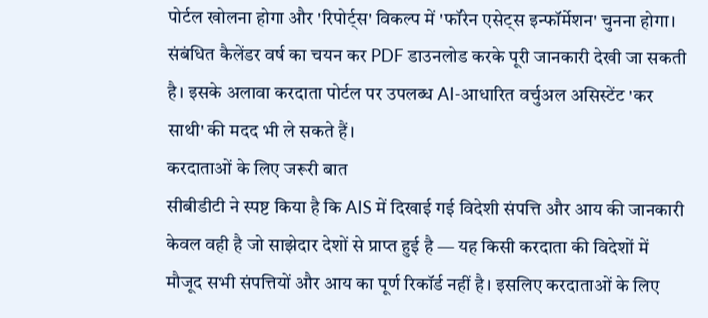पोर्टल खोलना होगा और 'रिपोर्ट्स' विकल्प में 'फॉरेन एसेट्स इन्फॉर्मेशन' चुनना होगा। संबंधित कैलेंडर वर्ष का चयन कर PDF डाउनलोड करके पूरी जानकारी देखी जा सकती है। इसके अलावा करदाता पोर्टल पर उपलब्ध AI-आधारित वर्चुअल असिस्टेंट 'कर साथी' की मदद भी ले सकते हैं।
करदाताओं के लिए जरूरी बात
सीबीडीटी ने स्पष्ट किया है कि AIS में दिखाई गई विदेशी संपत्ति और आय की जानकारी केवल वही है जो साझेदार देशों से प्राप्त हुई है — यह किसी करदाता की विदेशों में मौजूद सभी संपत्तियों और आय का पूर्ण रिकॉर्ड नहीं है। इसलिए करदाताओं के लिए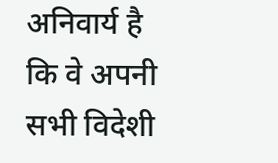अनिवार्य है कि वे अपनी सभी विदेशी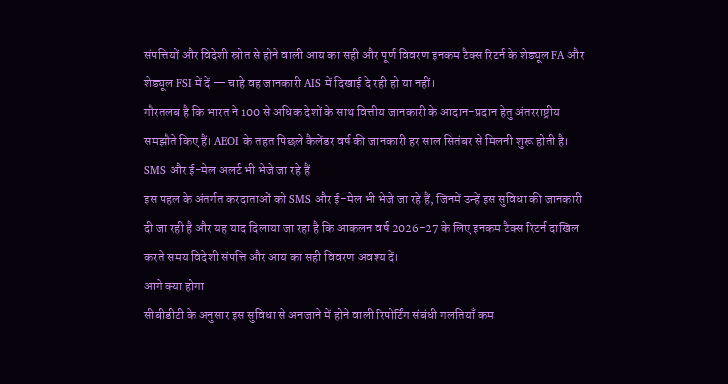संपत्तियों और विदेशी स्रोत से होने वाली आय का सही और पूर्ण विवरण इनकम टैक्स रिटर्न के शेड्यूल FA और शेड्यूल FSI में दें — चाहे वह जानकारी AIS में दिखाई दे रही हो या नहीं।
गौरतलब है कि भारत ने 100 से अधिक देशों के साथ वित्तीय जानकारी के आदान-प्रदान हेतु अंतरराष्ट्रीय समझौते किए हैं। AEOI के तहत पिछले कैलेंडर वर्ष की जानकारी हर साल सितंबर से मिलनी शुरू होती है।
SMS और ई-मेल अलर्ट भी भेजे जा रहे हैं
इस पहल के अंतर्गत करदाताओं को SMS और ई-मेल भी भेजे जा रहे हैं, जिनमें उन्हें इस सुविधा की जानकारी दी जा रही है और यह याद दिलाया जा रहा है कि आकलन वर्ष 2026-27 के लिए इनकम टैक्स रिटर्न दाखिल करते समय विदेशी संपत्ति और आय का सही विवरण अवश्य दें।
आगे क्या होगा
सीबीडीटी के अनुसार इस सुविधा से अनजाने में होने वाली रिपोर्टिंग संबंधी गलतियाँ कम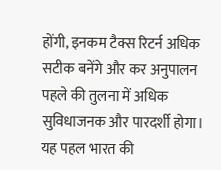होंगी, इनकम टैक्स रिटर्न अधिक सटीक बनेंगे और कर अनुपालन पहले की तुलना में अधिक सुविधाजनक और पारदर्शी होगा। यह पहल भारत की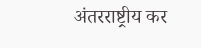अंतरराष्ट्रीय कर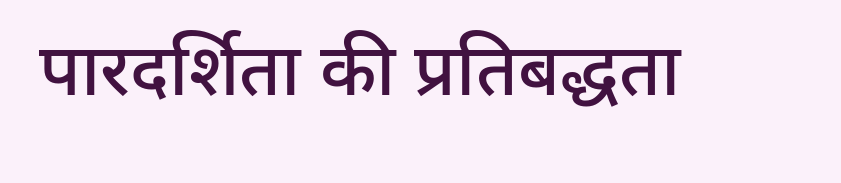पारदर्शिता की प्रतिबद्धता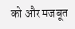को और मजबूत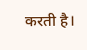करती है।